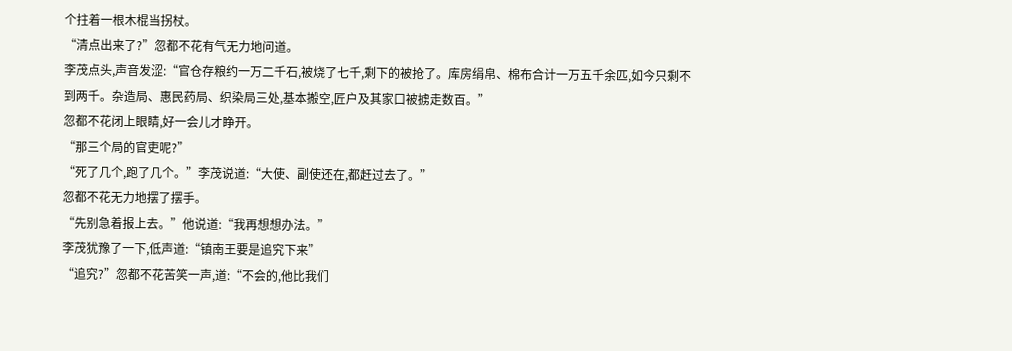个拄着一根木棍当拐杖。
“清点出来了?”忽都不花有气无力地问道。
李茂点头,声音发涩:“官仓存粮约一万二千石,被烧了七千,剩下的被抢了。库房绢帛、棉布合计一万五千余匹,如今只剩不到两千。杂造局、惠民药局、织染局三处,基本搬空,匠户及其家口被掳走数百。”
忽都不花闭上眼睛,好一会儿才睁开。
“那三个局的官吏呢?”
“死了几个,跑了几个。”李茂说道:“大使、副使还在,都赶过去了。”
忽都不花无力地摆了摆手。
“先别急着报上去。”他说道:“我再想想办法。”
李茂犹豫了一下,低声道:“镇南王要是追究下来”
“追究?”忽都不花苦笑一声,道:“不会的,他比我们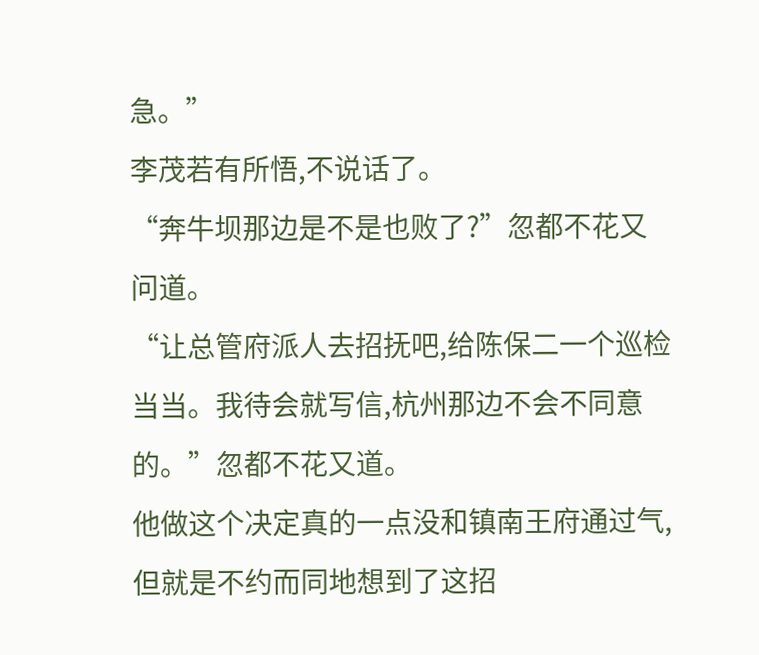急。”
李茂若有所悟,不说话了。
“奔牛坝那边是不是也败了?”忽都不花又问道。
“让总管府派人去招抚吧,给陈保二一个巡检当当。我待会就写信,杭州那边不会不同意的。”忽都不花又道。
他做这个决定真的一点没和镇南王府通过气,但就是不约而同地想到了这招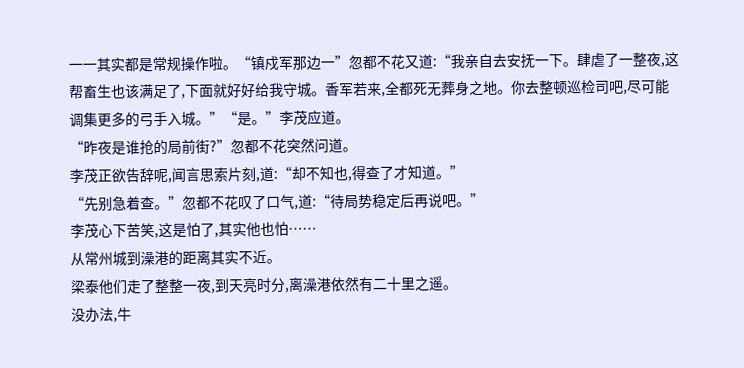一一其实都是常规操作啦。“镇戍军那边一”忽都不花又道:“我亲自去安抚一下。肆虐了一整夜,这帮畜生也该满足了,下面就好好给我守城。香军若来,全都死无葬身之地。你去整顿巡检司吧,尽可能调集更多的弓手入城。”“是。”李茂应道。
“昨夜是谁抢的局前街?”忽都不花突然问道。
李茂正欲告辞呢,闻言思索片刻,道:“却不知也,得查了才知道。”
“先别急着查。”忽都不花叹了口气,道:“待局势稳定后再说吧。”
李茂心下苦笑,这是怕了,其实他也怕……
从常州城到澡港的距离其实不近。
梁泰他们走了整整一夜,到天亮时分,离澡港依然有二十里之遥。
没办法,牛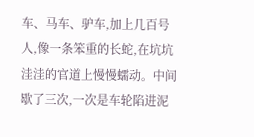车、马车、驴车,加上几百号人,像一条笨重的长蛇,在坑坑洼洼的官道上慢慢蠕动。中间歇了三次,一次是车轮陷进泥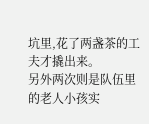坑里,花了两盏茶的工夫才撬出来。
另外两次则是队伍里的老人小孩实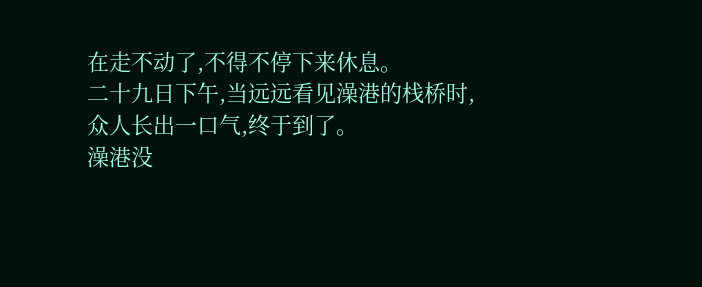在走不动了,不得不停下来休息。
二十九日下午,当远远看见澡港的栈桥时,众人长出一口气,终于到了。
澡港没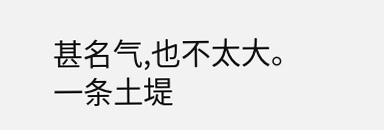甚名气,也不太大。
一条土堤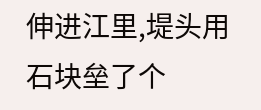伸进江里,堤头用石块垒了个